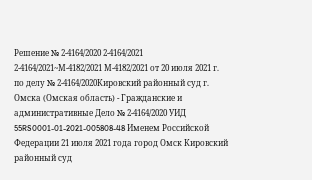Решение № 2-4164/2020 2-4164/2021 2-4164/2021~М-4182/2021 М-4182/2021 от 20 июля 2021 г. по делу № 2-4164/2020Кировский районный суд г. Омска (Омская область) - Гражданские и административные Дело № 2-4164/2020 УИД 55RS0001-01-2021-005808-48 Именем Российской Федерации 21 июля 2021 года город Омск Кировский районный суд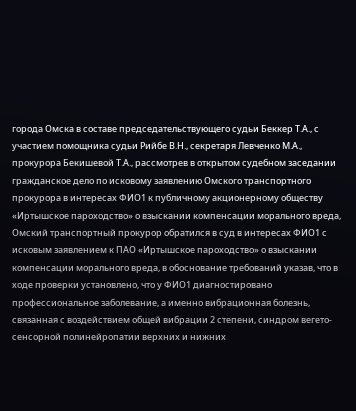города Омска в составе председательствующего судьи Беккер Т.А., с участием помощника судьи Рийбе В.Н., секретаря Левченко М.А., прокурора Бекишевой Т.А., рассмотрев в открытом судебном заседании гражданское дело по исковому заявлению Омского транспортного прокурора в интересах ФИО1 к публичному акционерному обществу «Иртышское пароходство» о взыскании компенсации морального вреда, Омский транспортный прокурор обратился в суд в интересах ФИО1 с исковым заявлением к ПАО «Иртышское пароходство» о взыскании компенсации морального вреда, в обоснование требований указав, что в ходе проверки установлено, что у ФИО1 диагностировано профессиональное заболевание, а именно вибрационная болезнь, связанная с воздействием общей вибрации 2 степени, синдром вегето-сенсорной полинейропатии верхних и нижних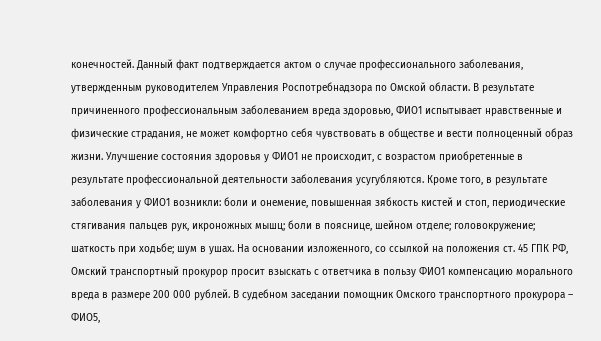конечностей. Данный факт подтверждается актом о случае профессионального заболевания, утвержденным руководителем Управления Роспотребнадзора по Омской области. В результате причиненного профессиональным заболеванием вреда здоровью, ФИО1 испытывает нравственные и физические страдания, не может комфортно себя чувствовать в обществе и вести полноценный образ жизни. Улучшение состояния здоровья у ФИО1 не происходит, с возрастом приобретенные в результате профессиональной деятельности заболевания усугубляются. Кроме того, в результате заболевания у ФИО1 возникли: боли и онемение, повышенная зябкость кистей и стоп, периодические стягивания пальцев рук, икроножных мышц; боли в пояснице, шейном отделе; головокружение; шаткость при ходьбе; шум в ушах. На основании изложенного, со ссылкой на положения ст. 45 ГПК РФ, Омский транспортный прокурор просит взыскать с ответчика в пользу ФИО1 компенсацию морального вреда в размере 200 000 рублей. В судебном заседании помощник Омского транспортного прокурора – ФИО5,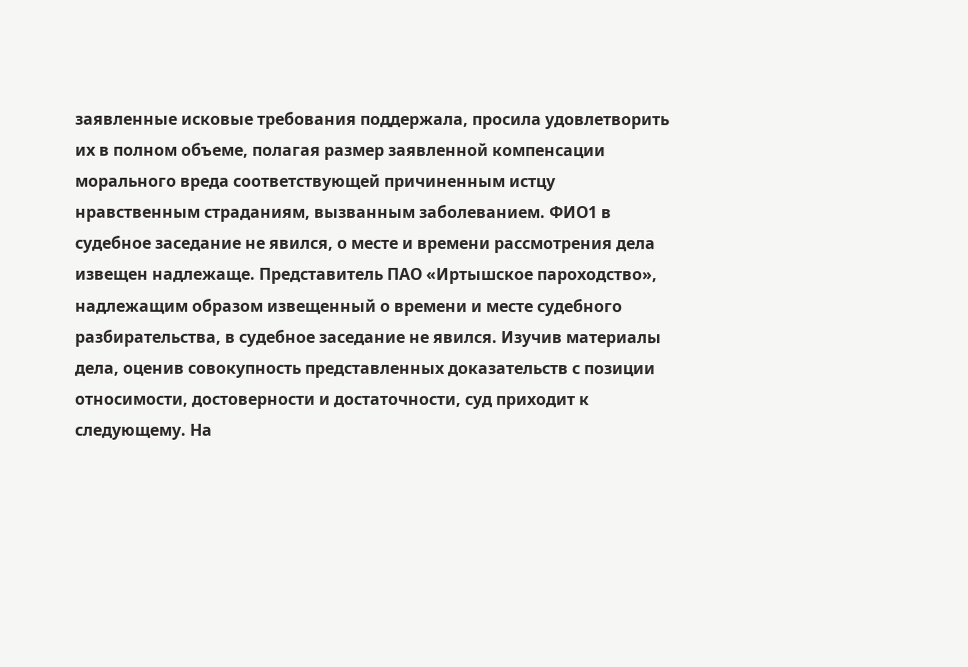заявленные исковые требования поддержала, просила удовлетворить их в полном объеме, полагая размер заявленной компенсации морального вреда соответствующей причиненным истцу нравственным страданиям, вызванным заболеванием. ФИО1 в судебное заседание не явился, о месте и времени рассмотрения дела извещен надлежаще. Представитель ПАО «Иртышское пароходство», надлежащим образом извещенный о времени и месте судебного разбирательства, в судебное заседание не явился. Изучив материалы дела, оценив совокупность представленных доказательств с позиции относимости, достоверности и достаточности, суд приходит к следующему. На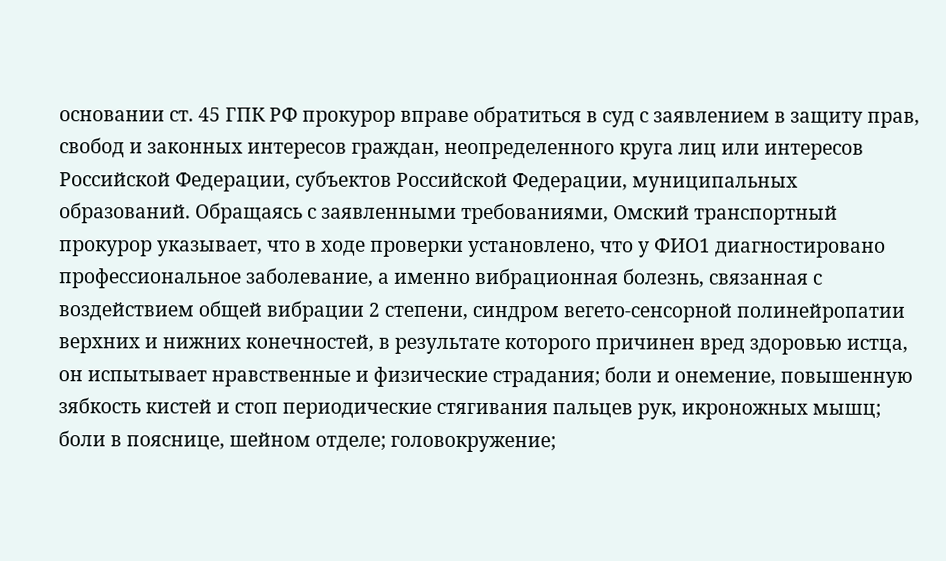основании ст. 45 ГПК РФ прокурор вправе обратиться в суд с заявлением в защиту прав, свобод и законных интересов граждан, неопределенного круга лиц или интересов Российской Федерации, субъектов Российской Федерации, муниципальных образований. Обращаясь с заявленными требованиями, Омский транспортный прокурор указывает, что в ходе проверки установлено, что у ФИО1 диагностировано профессиональное заболевание, а именно вибрационная болезнь, связанная с воздействием общей вибрации 2 степени, синдром вегето-сенсорной полинейропатии верхних и нижних конечностей, в результате которого причинен вред здоровью истца, он испытывает нравственные и физические страдания; боли и онемение, повышенную зябкость кистей и стоп периодические стягивания пальцев рук, икроножных мышц; боли в пояснице, шейном отделе; головокружение;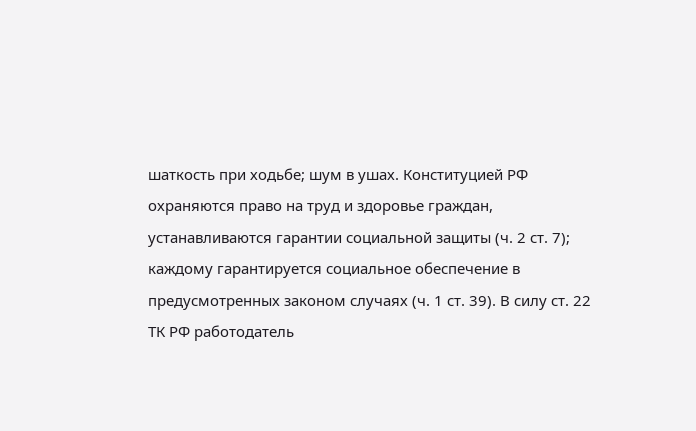шаткость при ходьбе; шум в ушах. Конституцией РФ охраняются право на труд и здоровье граждан, устанавливаются гарантии социальной защиты (ч. 2 ст. 7); каждому гарантируется социальное обеспечение в предусмотренных законом случаях (ч. 1 ст. 39). В силу ст. 22 ТК РФ работодатель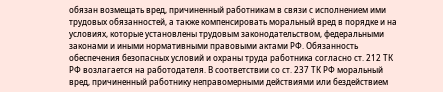обязан возмещать вред, причиненный работникам в связи с исполнением ими трудовых обязанностей, а также компенсировать моральный вред в порядке и на условиях, которые установлены трудовым законодательством, федеральными законами и иными нормативными правовыми актами РФ. Обязанность обеспечения безопасных условий и охраны труда работника согласно ст. 212 ТК РФ возлагается на работодателя. В соответствии со ст. 237 ТК РФ моральный вред, причиненный работнику неправомерными действиями или бездействием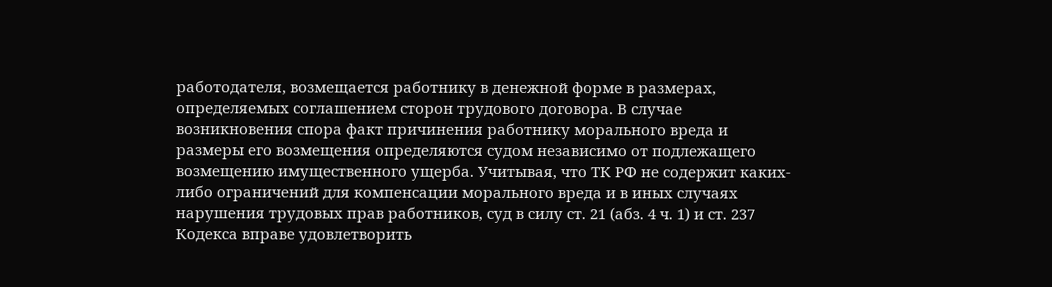работодателя, возмещается работнику в денежной форме в размерах, определяемых соглашением сторон трудового договора. В случае возникновения спора факт причинения работнику морального вреда и размеры его возмещения определяются судом независимо от подлежащего возмещению имущественного ущерба. Учитывая, что ТК РФ не содержит каких-либо ограничений для компенсации морального вреда и в иных случаях нарушения трудовых прав работников, суд в силу ст. 21 (абз. 4 ч. 1) и ст. 237 Кодекса вправе удовлетворить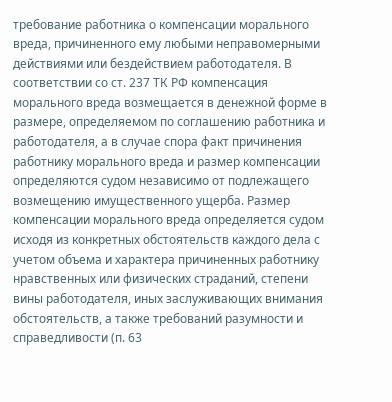требование работника о компенсации морального вреда, причиненного ему любыми неправомерными действиями или бездействием работодателя. В соответствии со ст. 237 ТК РФ компенсация морального вреда возмещается в денежной форме в размере, определяемом по соглашению работника и работодателя, а в случае спора факт причинения работнику морального вреда и размер компенсации определяются судом независимо от подлежащего возмещению имущественного ущерба. Размер компенсации морального вреда определяется судом исходя из конкретных обстоятельств каждого дела с учетом объема и характера причиненных работнику нравственных или физических страданий, степени вины работодателя, иных заслуживающих внимания обстоятельств, а также требований разумности и справедливости (п. 63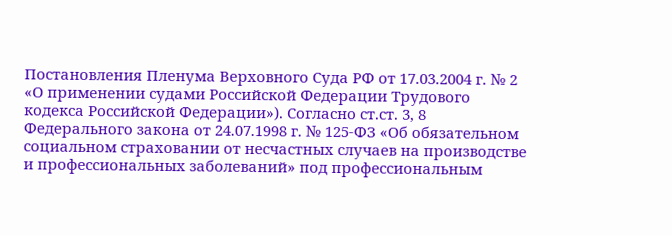Постановления Пленума Верховного Суда РФ от 17.03.2004 г. № 2 «О применении судами Российской Федерации Трудового кодекса Российской Федерации»). Согласно ст.ст. 3, 8 Федерального закона от 24.07.1998 г. № 125-ФЗ «Об обязательном социальном страховании от несчастных случаев на производстве и профессиональных заболеваний» под профессиональным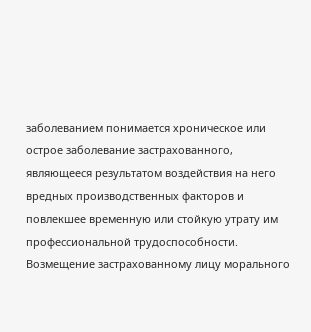заболеванием понимается хроническое или острое заболевание застрахованного, являющееся результатом воздействия на него вредных производственных факторов и повлекшее временную или стойкую утрату им профессиональной трудоспособности. Возмещение застрахованному лицу морального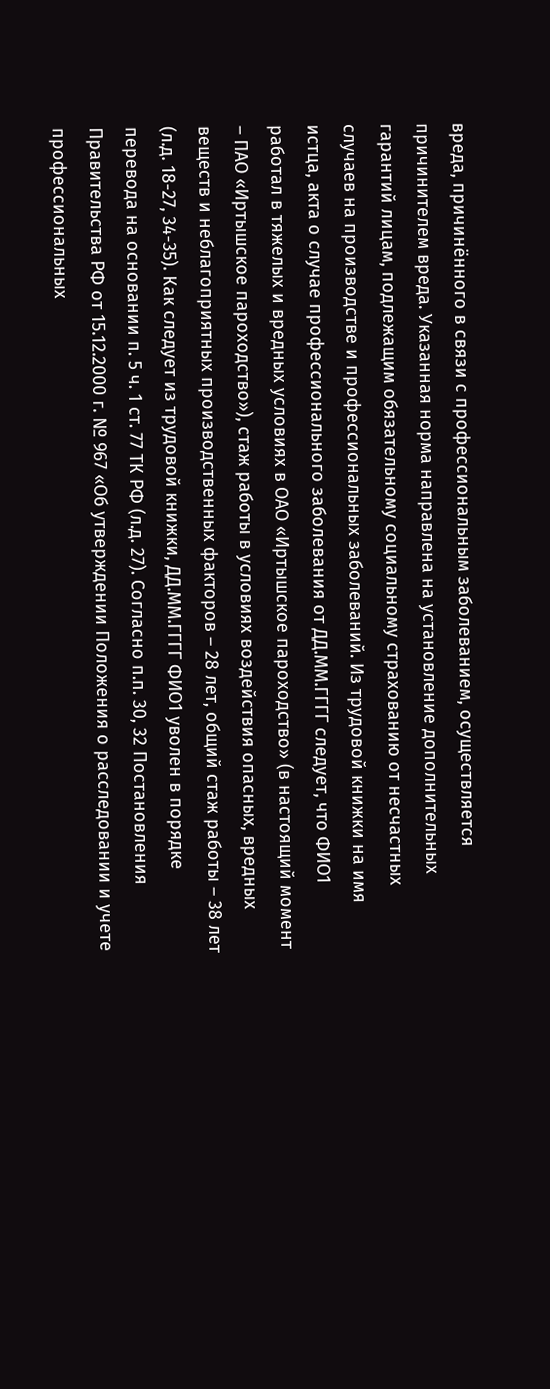вреда, причинённого в связи с профессиональным заболеванием, осуществляется причинителем вреда. Указанная норма направлена на установление дополнительных гарантий лицам, подлежащим обязательному социальному страхованию от несчастных случаев на производстве и профессиональных заболеваний. Из трудовой книжки на имя истца, акта о случае профессионального заболевания от ДД.ММ.ГГГГ следует, что ФИО1 работал в тяжелых и вредных условиях в ОАО «Иртышское пароходство» (в настоящий момент – ПАО «Иртышское пароходство»), стаж работы в условиях воздействия опасных, вредных веществ и неблагоприятных производственных факторов – 28 лет, общий стаж работы – 38 лет (л.д. 18-27, 34-35). Как следует из трудовой книжки, ДД.ММ.ГГГГ ФИО1 уволен в порядке перевода на основании п. 5 ч. 1 ст. 77 ТК РФ (л.д. 27). Согласно п.п. 30, 32 Постановления Правительства РФ от 15.12.2000 г. № 967 «Об утверждении Положения о расследовании и учете профессиональных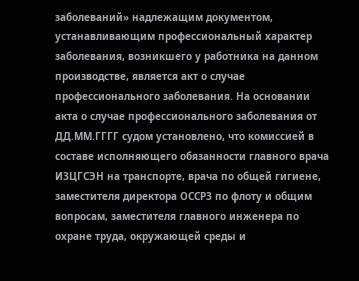заболеваний» надлежащим документом, устанавливающим профессиональный характер заболевания, возникшего у работника на данном производстве, является акт о случае профессионального заболевания. На основании акта о случае профессионального заболевания от ДД.ММ.ГГГГ судом установлено, что комиссией в составе исполняющего обязанности главного врача ИЗЦГСЭН на транспорте, врача по общей гигиене, заместителя директора ОССРЗ по флоту и общим вопросам, заместителя главного инженера по охране труда, окружающей среды и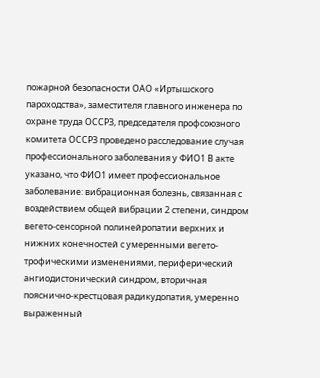пожарной безопасности ОАО «Иртышского пароходства», заместителя главного инженера по охране труда ОССРЗ, председателя профсоюзного комитета ОССРЗ проведено расследование случая профессионального заболевания у ФИО1 В акте указано, что ФИО1 имеет профессиональное заболевание: вибрационная болезнь, связанная с воздействием общей вибрации 2 степени, синдром вегето-сенсорной полинейропатии верхних и нижних конечностей с умеренными вегето-трофическими изменениями, периферический ангиодистонический синдром, вторичная пояснично-крестцовая радикудопатия, умеренно выраженный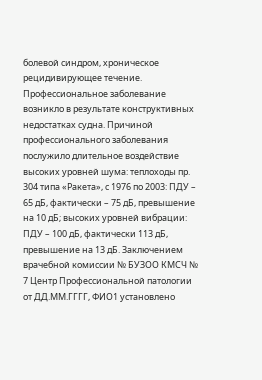болевой синдром, хроническое рецидивирующее течение. Профессиональное заболевание возникло в результате конструктивных недостатках судна. Причиной профессионального заболевания послужило длительное воздействие высоких уровней шума: теплоходы пр. 304 типа «Ракета», с 1976 по 2003: ПДУ – 65 дБ, фактически – 75 дБ, превышение на 10 дБ; высоких уровней вибрации: ПДУ – 100 дБ, фактически 113 дБ, превышение на 13 дБ. Заключением врачебной комиссии № БУЗОО КМСЧ № 7 Центр Профессиональной патологии от ДД.ММ.ГГГГ, ФИО1 установлено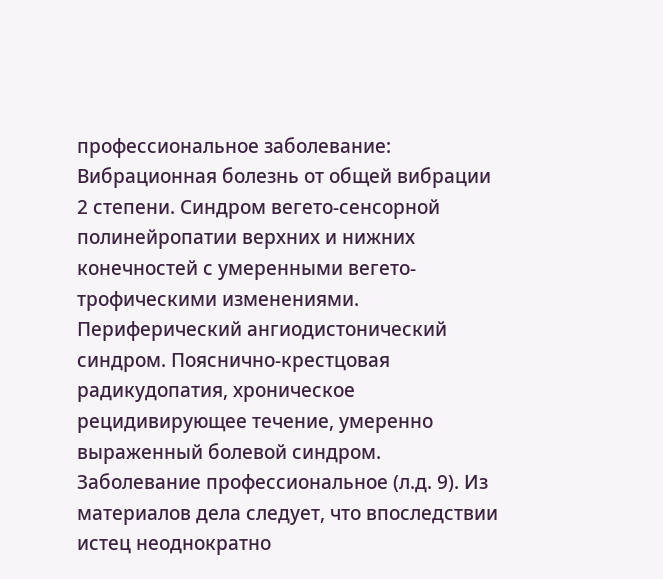профессиональное заболевание: Вибрационная болезнь от общей вибрации 2 степени. Синдром вегето-сенсорной полинейропатии верхних и нижних конечностей с умеренными вегето-трофическими изменениями. Периферический ангиодистонический синдром. Пояснично-крестцовая радикудопатия, хроническое рецидивирующее течение, умеренно выраженный болевой синдром. Заболевание профессиональное (л.д. 9). Из материалов дела следует, что впоследствии истец неоднократно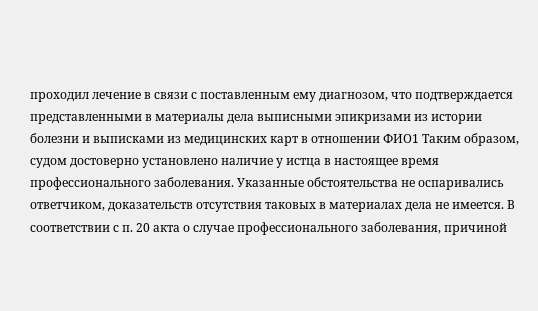проходил лечение в связи с поставленным ему диагнозом, что подтверждается представленными в материалы дела выписными эпикризами из истории болезни и выписками из медицинских карт в отношении ФИО1 Таким образом, судом достоверно установлено наличие у истца в настоящее время профессионального заболевания. Указанные обстоятельства не оспаривались ответчиком, доказательств отсутствия таковых в материалах дела не имеется. В соответствии с п. 20 акта о случае профессионального заболевания, причиной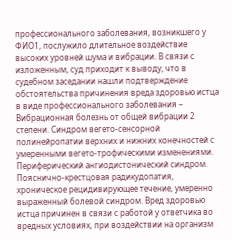профессионального заболевания, возникшего у ФИО1, послужило длительное воздействие высоких уровней шума и вибрации. В связи с изложенным, суд приходит к выводу, что в судебном заседании нашли подтверждение обстоятельства причинения вреда здоровью истца в виде профессионального заболевания – Вибрационная болезнь от общей вибрации 2 степени. Синдром вегето-сенсорной полинейропатии верхних и нижних конечностей с умеренными вегето-трофическими изменениями. Периферический ангиодистонический синдром. Пояснично-крестцовая радикудопатия, хроническое рецидивирующее течение, умеренно выраженный болевой синдром. Вред здоровью истца причинен в связи с работой у ответчика во вредных условиях, при воздействии на организм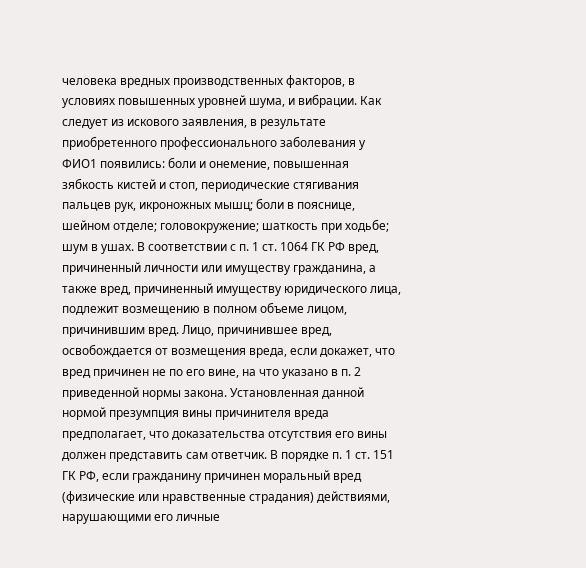человека вредных производственных факторов, в условиях повышенных уровней шума, и вибрации. Как следует из искового заявления, в результате приобретенного профессионального заболевания у ФИО1 появились: боли и онемение, повышенная зябкость кистей и стоп, периодические стягивания пальцев рук, икроножных мышц; боли в пояснице, шейном отделе; головокружение; шаткость при ходьбе; шум в ушах. В соответствии с п. 1 ст. 1064 ГК РФ вред, причиненный личности или имуществу гражданина, а также вред, причиненный имуществу юридического лица, подлежит возмещению в полном объеме лицом, причинившим вред. Лицо, причинившее вред, освобождается от возмещения вреда, если докажет, что вред причинен не по его вине, на что указано в п. 2 приведенной нормы закона. Установленная данной нормой презумпция вины причинителя вреда предполагает, что доказательства отсутствия его вины должен представить сам ответчик. В порядке п. 1 ст. 151 ГК РФ, если гражданину причинен моральный вред (физические или нравственные страдания) действиями, нарушающими его личные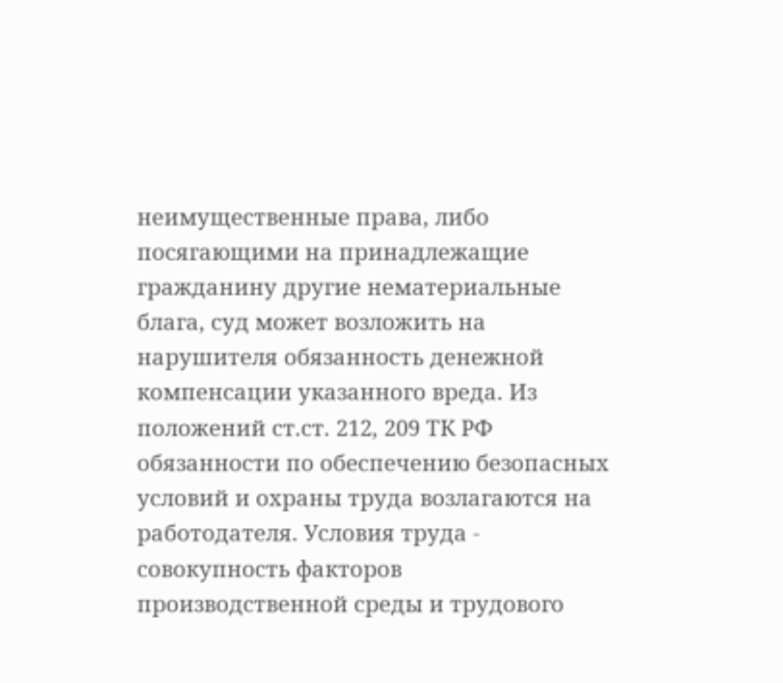неимущественные права, либо посягающими на принадлежащие гражданину другие нематериальные блага, суд может возложить на нарушителя обязанность денежной компенсации указанного вреда. Из положений ст.ст. 212, 209 ТК РФ обязанности по обеспечению безопасных условий и охраны труда возлагаются на работодателя. Условия труда - совокупность факторов производственной среды и трудового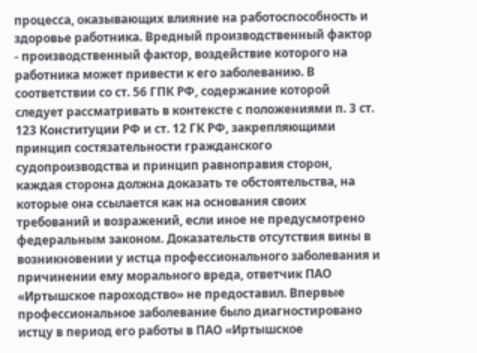процесса, оказывающих влияние на работоспособность и здоровье работника. Вредный производственный фактор - производственный фактор, воздействие которого на работника может привести к его заболеванию. В соответствии со ст. 56 ГПК РФ, содержание которой следует рассматривать в контексте с положениями п. 3 ст. 123 Конституции РФ и ст. 12 ГК РФ, закрепляющими принцип состязательности гражданского судопроизводства и принцип равноправия сторон, каждая сторона должна доказать те обстоятельства, на которые она ссылается как на основания своих требований и возражений, если иное не предусмотрено федеральным законом. Доказательств отсутствия вины в возникновении у истца профессионального заболевания и причинении ему морального вреда, ответчик ПАО «Иртышское пароходство» не предоставил. Впервые профессиональное заболевание было диагностировано истцу в период его работы в ПАО «Иртышское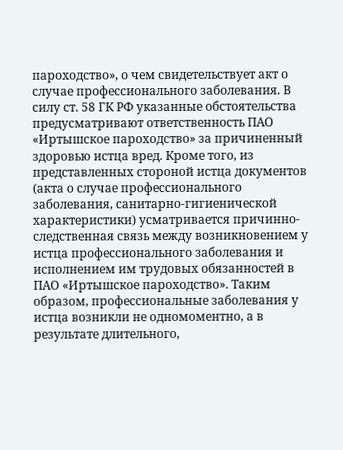пароходство», о чем свидетельствует акт о случае профессионального заболевания. В силу ст. 58 ГК РФ указанные обстоятельства предусматривают ответственность ПАО «Иртышское пароходство» за причиненный здоровью истца вред. Кроме того, из представленных стороной истца документов (акта о случае профессионального заболевания, санитарно-гигиенической характеристики) усматривается причинно-следственная связь между возникновением у истца профессионального заболевания и исполнением им трудовых обязанностей в ПАО «Иртышское пароходство». Таким образом, профессиональные заболевания у истца возникли не одномоментно, а в результате длительного,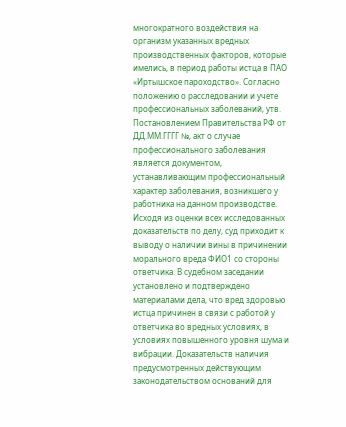многократного воздействия на организм указанных вредных производственных факторов, которые имелись, в период работы истца в ПАО «Иртышское пароходство». Согласно положению о расследовании и учете профессиональных заболеваний, утв. Постановлением Правительства РФ от ДД.ММ.ГГГГ №, акт о случае профессионального заболевания является документом, устанавливающим профессиональный характер заболевания, возникшего у работника на данном производстве. Исходя из оценки всех исследованных доказательств по делу, суд приходит к выводу о наличии вины в причинении морального вреда ФИО1 со стороны ответчика. В судебном заседании установлено и подтверждено материалами дела, что вред здоровью истца причинен в связи с работой у ответчика во вредных условиях, в условиях повышенного уровня шума и вибрации. Доказательств наличия предусмотренных действующим законодательством оснований для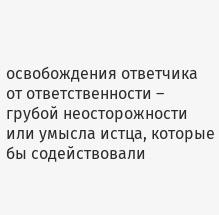освобождения ответчика от ответственности – грубой неосторожности или умысла истца, которые бы содействовали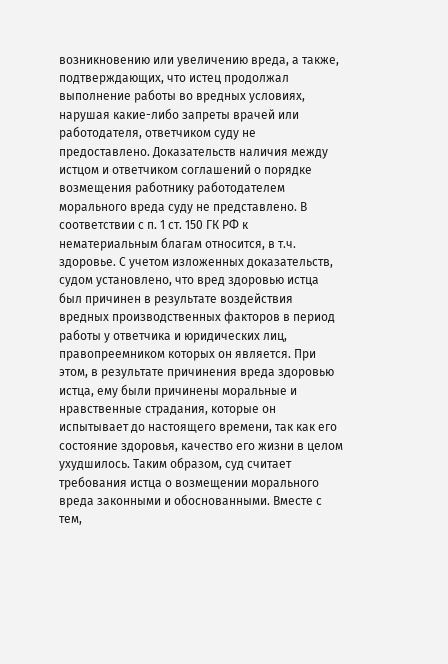возникновению или увеличению вреда, а также, подтверждающих, что истец продолжал выполнение работы во вредных условиях, нарушая какие-либо запреты врачей или работодателя, ответчиком суду не предоставлено. Доказательств наличия между истцом и ответчиком соглашений о порядке возмещения работнику работодателем морального вреда суду не представлено. В соответствии с п. 1 ст. 150 ГК РФ к нематериальным благам относится, в т.ч. здоровье. С учетом изложенных доказательств, судом установлено, что вред здоровью истца был причинен в результате воздействия вредных производственных факторов в период работы у ответчика и юридических лиц, правопреемником которых он является. При этом, в результате причинения вреда здоровью истца, ему были причинены моральные и нравственные страдания, которые он испытывает до настоящего времени, так как его состояние здоровья, качество его жизни в целом ухудшилось. Таким образом, суд считает требования истца о возмещении морального вреда законными и обоснованными. Вместе с тем,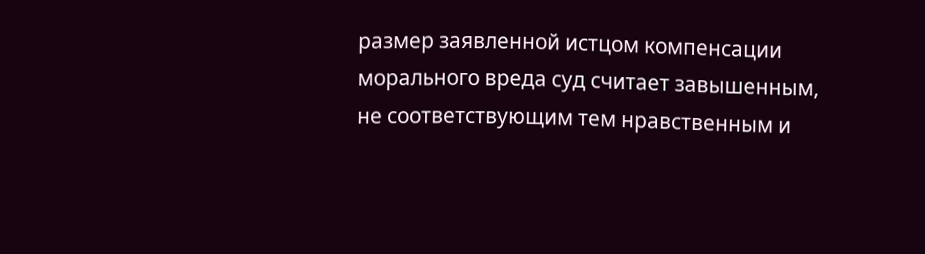размер заявленной истцом компенсации морального вреда суд считает завышенным, не соответствующим тем нравственным и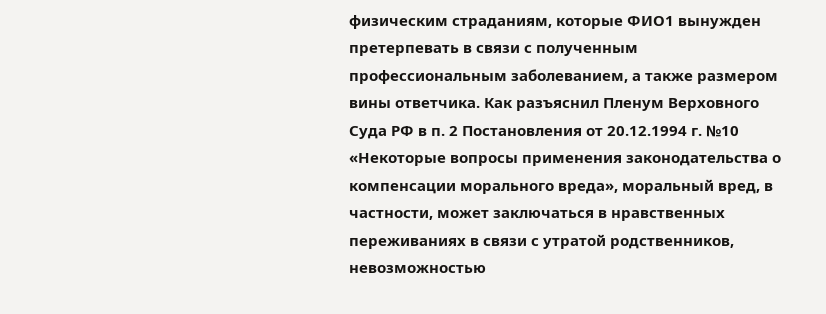физическим страданиям, которые ФИО1 вынужден претерпевать в связи с полученным профессиональным заболеванием, а также размером вины ответчика. Как разъяснил Пленум Верховного Суда РФ в п. 2 Постановления от 20.12.1994 г. №10 «Некоторые вопросы применения законодательства о компенсации морального вреда», моральный вред, в частности, может заключаться в нравственных переживаниях в связи с утратой родственников, невозможностью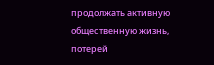продолжать активную общественную жизнь, потерей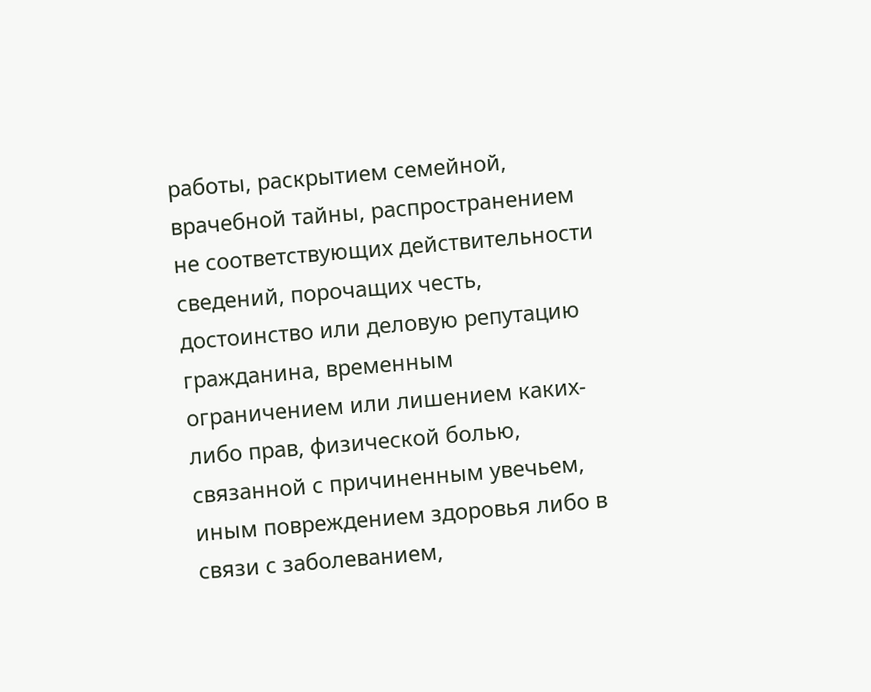работы, раскрытием семейной, врачебной тайны, распространением не соответствующих действительности сведений, порочащих честь, достоинство или деловую репутацию гражданина, временным ограничением или лишением каких-либо прав, физической болью, связанной с причиненным увечьем, иным повреждением здоровья либо в связи с заболеванием,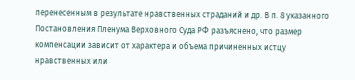перенесенным в результате нравственных страданий и др. В п. 8 указанного Постановления Пленума Верховного Суда РФ разъяснено, что размер компенсации зависит от характера и объема причиненных истцу нравственных или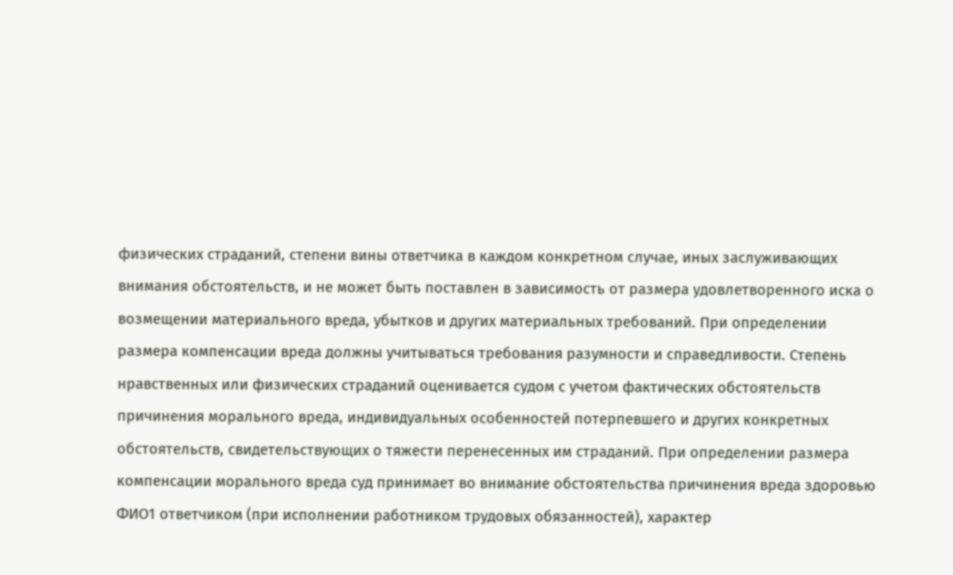физических страданий, степени вины ответчика в каждом конкретном случае, иных заслуживающих внимания обстоятельств, и не может быть поставлен в зависимость от размера удовлетворенного иска о возмещении материального вреда, убытков и других материальных требований. При определении размера компенсации вреда должны учитываться требования разумности и справедливости. Степень нравственных или физических страданий оценивается судом с учетом фактических обстоятельств причинения морального вреда, индивидуальных особенностей потерпевшего и других конкретных обстоятельств, свидетельствующих о тяжести перенесенных им страданий. При определении размера компенсации морального вреда суд принимает во внимание обстоятельства причинения вреда здоровью ФИО1 ответчиком (при исполнении работником трудовых обязанностей), характер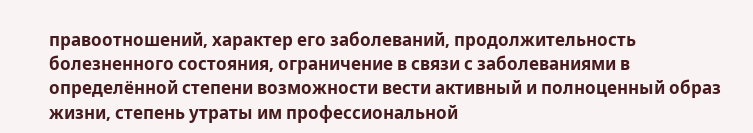правоотношений, характер его заболеваний, продолжительность болезненного состояния, ограничение в связи с заболеваниями в определённой степени возможности вести активный и полноценный образ жизни, степень утраты им профессиональной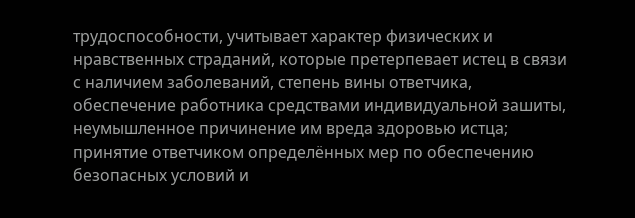трудоспособности, учитывает характер физических и нравственных страданий, которые претерпевает истец в связи с наличием заболеваний, степень вины ответчика, обеспечение работника средствами индивидуальной зашиты, неумышленное причинение им вреда здоровью истца; принятие ответчиком определённых мер по обеспечению безопасных условий и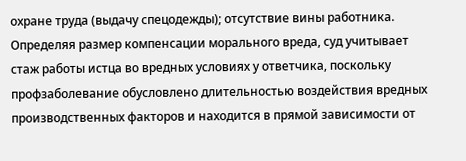охране труда (выдачу спецодежды); отсутствие вины работника. Определяя размер компенсации морального вреда, суд учитывает стаж работы истца во вредных условиях у ответчика, поскольку профзаболевание обусловлено длительностью воздействия вредных производственных факторов и находится в прямой зависимости от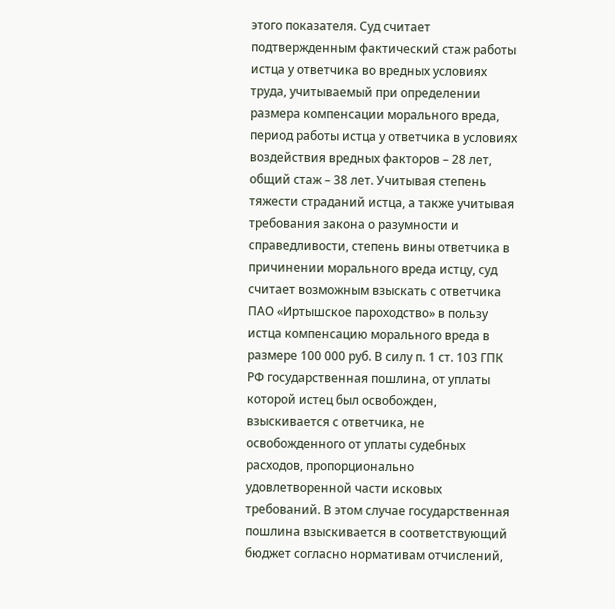этого показателя. Суд считает подтвержденным фактический стаж работы истца у ответчика во вредных условиях труда, учитываемый при определении размера компенсации морального вреда, период работы истца у ответчика в условиях воздействия вредных факторов – 28 лет, общий стаж – 38 лет. Учитывая степень тяжести страданий истца, а также учитывая требования закона о разумности и справедливости, степень вины ответчика в причинении морального вреда истцу, суд считает возможным взыскать с ответчика ПАО «Иртышское пароходство» в пользу истца компенсацию морального вреда в размере 100 000 руб. В силу п. 1 ст. 103 ГПК РФ государственная пошлина, от уплаты которой истец был освобожден, взыскивается с ответчика, не освобожденного от уплаты судебных расходов, пропорционально удовлетворенной части исковых требований. В этом случае государственная пошлина взыскивается в соответствующий бюджет согласно нормативам отчислений,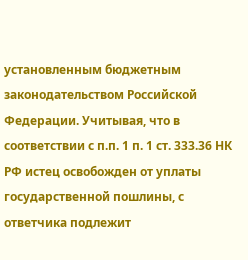установленным бюджетным законодательством Российской Федерации. Учитывая, что в соответствии с п.п. 1 п. 1 ст. 333.36 НК РФ истец освобожден от уплаты государственной пошлины, с ответчика подлежит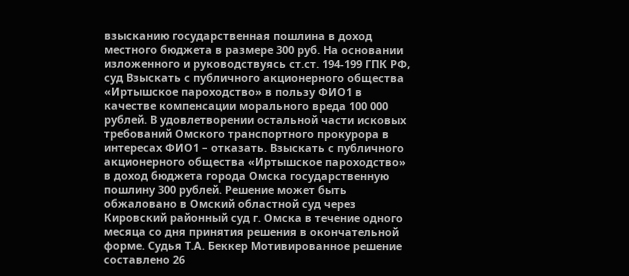взысканию государственная пошлина в доход местного бюджета в размере 300 руб. На основании изложенного и руководствуясь ст.ст. 194-199 ГПК РФ, суд Взыскать с публичного акционерного общества «Иртышское пароходство» в пользу ФИО1 в качестве компенсации морального вреда 100 000 рублей. В удовлетворении остальной части исковых требований Омского транспортного прокурора в интересах ФИО1 – отказать. Взыскать с публичного акционерного общества «Иртышское пароходство» в доход бюджета города Омска государственную пошлину 300 рублей. Решение может быть обжаловано в Омский областной суд через Кировский районный суд г. Омска в течение одного месяца со дня принятия решения в окончательной форме. Судья Т.А. Беккер Мотивированное решение составлено 26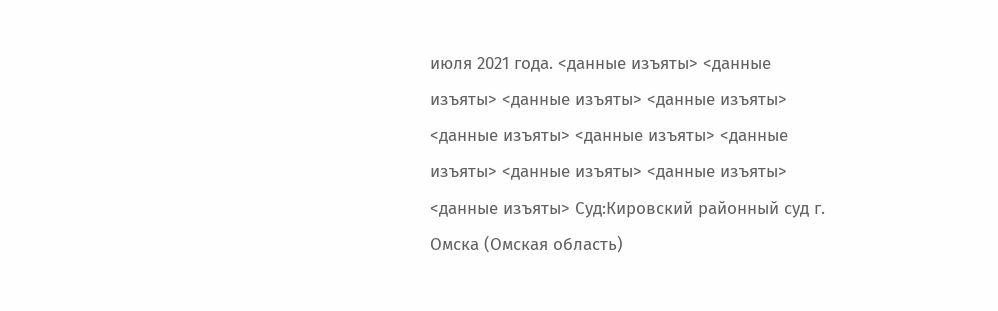июля 2021 года. <данные изъяты> <данные изъяты> <данные изъяты> <данные изъяты> <данные изъяты> <данные изъяты> <данные изъяты> <данные изъяты> <данные изъяты> <данные изъяты> Суд:Кировский районный суд г. Омска (Омская область)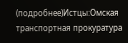(подробнее)Истцы:Омская транспортная прокуратура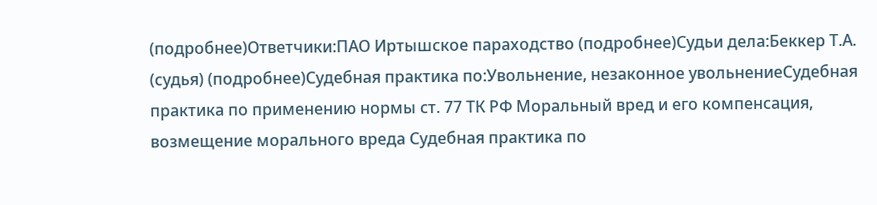(подробнее)Ответчики:ПАО Иртышское параходство (подробнее)Судьи дела:Беккер Т.А. (судья) (подробнее)Судебная практика по:Увольнение, незаконное увольнениеСудебная практика по применению нормы ст. 77 ТК РФ Моральный вред и его компенсация, возмещение морального вреда Судебная практика по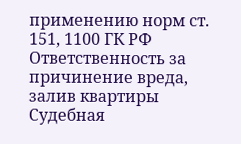применению норм ст. 151, 1100 ГК РФ Ответственность за причинение вреда, залив квартиры Судебная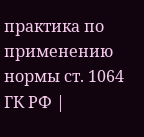практика по применению нормы ст. 1064 ГК РФ |